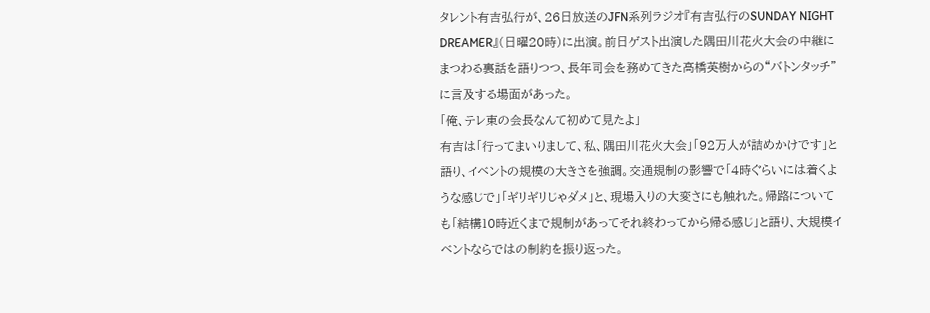タレント有吉弘行が、26日放送のJFN系列ラジオ『有吉弘行のSUNDAY NIGHT DREAMER』(日曜20時)に出演。前日ゲスト出演した隅田川花火大会の中継にまつわる裏話を語りつつ、長年司会を務めてきた高橋英樹からの“バトンタッチ”に言及する場面があった。
「俺、テレ東の会長なんて初めて見たよ」
有吉は「行ってまいりまして、私、隅田川花火大会」「92万人が詰めかけです」と語り、イベントの規模の大きさを強調。交通規制の影響で「4時ぐらいには着くような感じで」「ギリギリじゃダメ」と、現場入りの大変さにも触れた。帰路についても「結構10時近くまで規制があってそれ終わってから帰る感じ」と語り、大規模イベントならではの制約を振り返った。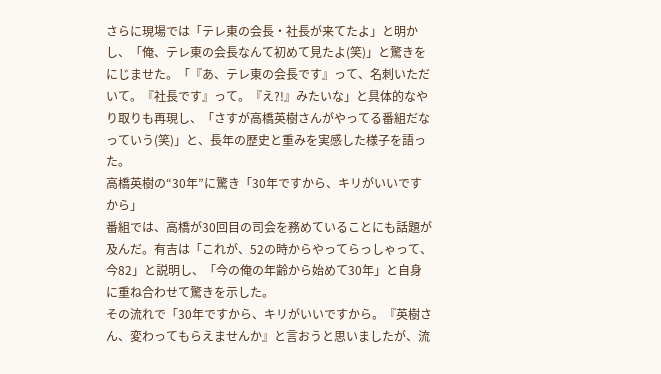さらに現場では「テレ東の会長・社長が来てたよ」と明かし、「俺、テレ東の会長なんて初めて見たよ(笑)」と驚きをにじませた。「『あ、テレ東の会長です』って、名刺いただいて。『社長です』って。『え?!』みたいな」と具体的なやり取りも再現し、「さすが高橋英樹さんがやってる番組だなっていう(笑)」と、長年の歴史と重みを実感した様子を語った。
高橋英樹の“30年”に驚き「30年ですから、キリがいいですから」
番組では、高橋が30回目の司会を務めていることにも話題が及んだ。有吉は「これが、52の時からやってらっしゃって、今82」と説明し、「今の俺の年齢から始めて30年」と自身に重ね合わせて驚きを示した。
その流れで「30年ですから、キリがいいですから。『英樹さん、変わってもらえませんか』と言おうと思いましたが、流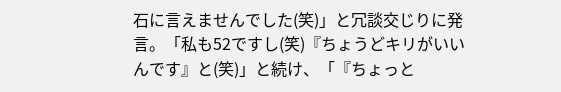石に言えませんでした(笑)」と冗談交じりに発言。「私も52ですし(笑)『ちょうどキリがいいんです』と(笑)」と続け、「『ちょっと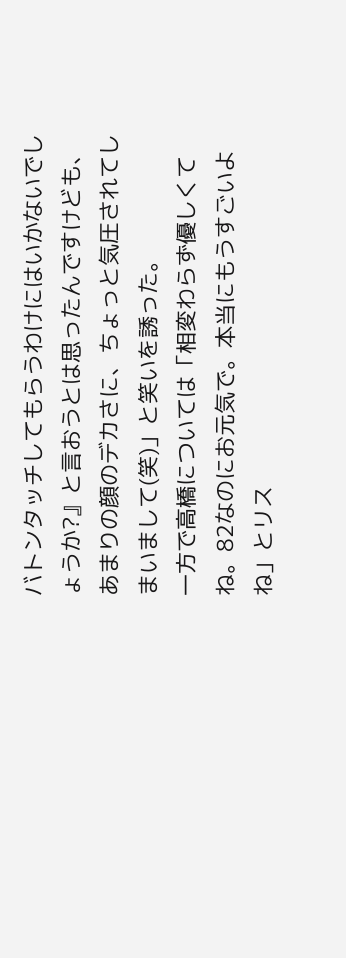バトンタッチしてもらうわけにはいかないでしょうか?』と言おうとは思ったんですけども、あまりの顔のデカさに、ちょっと気圧されてしまいまして(笑)」と笑いを誘った。
一方で高橋については「相変わらず優しくてね。82なのにお元気で。本当にもうすごいよね」とリス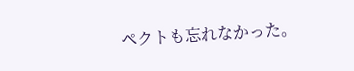ペクトも忘れなかった。